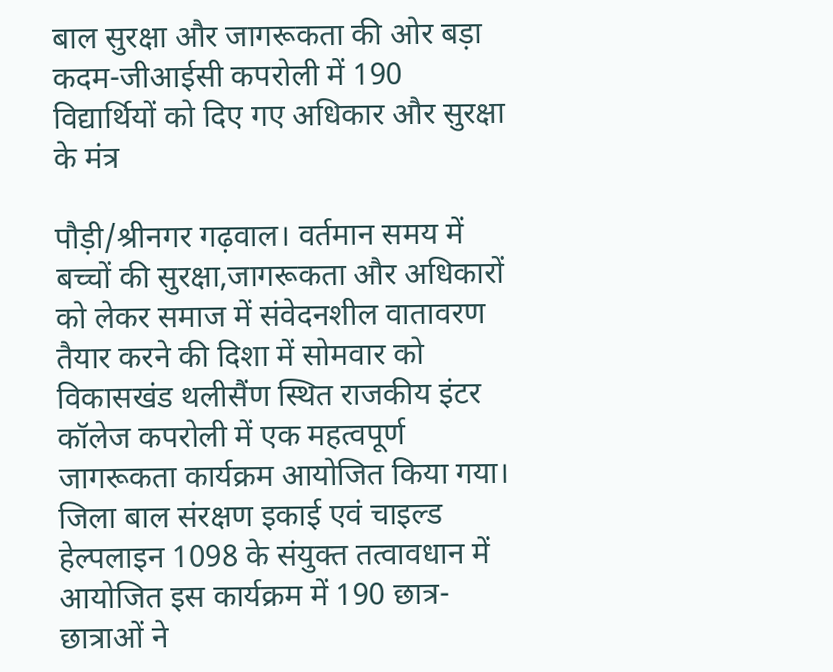बाल सुरक्षा और जागरूकता की ओर बड़ा कदम-जीआईसी कपरोली में 190 विद्यार्थियों को दिए गए अधिकार और सुरक्षा के मंत्र

पौड़ी/श्रीनगर गढ़वाल। वर्तमान समय में बच्चों की सुरक्षा,जागरूकता और अधिकारों को लेकर समाज में संवेदनशील वातावरण तैयार करने की दिशा में सोमवार को विकासखंड थलीसैंण स्थित राजकीय इंटर कॉलेज कपरोली में एक महत्वपूर्ण जागरूकता कार्यक्रम आयोजित किया गया। जिला बाल संरक्षण इकाई एवं चाइल्ड हेल्पलाइन 1098 के संयुक्त तत्वावधान में आयोजित इस कार्यक्रम में 190 छात्र-छात्राओं ने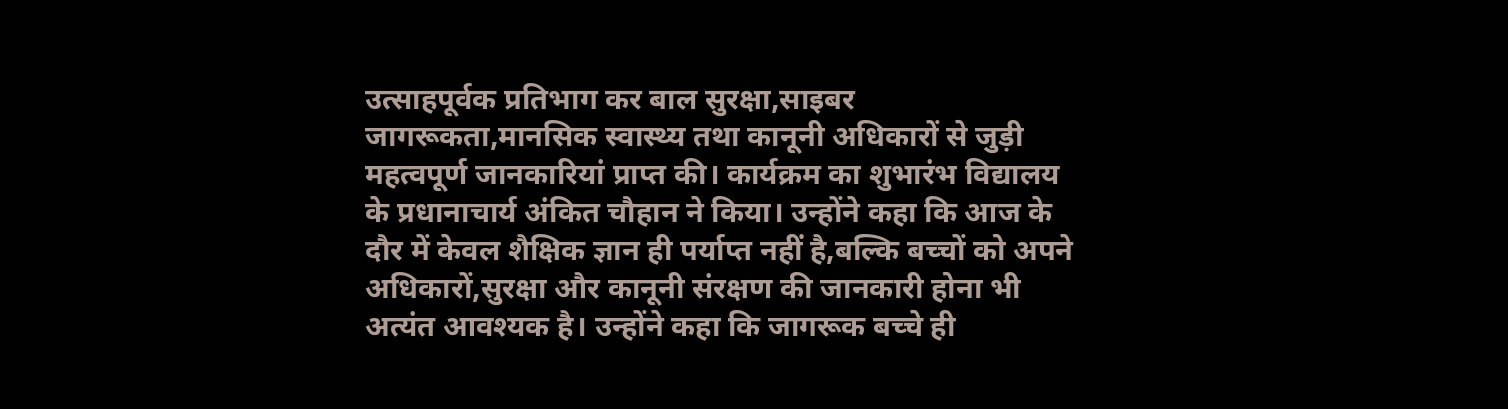उत्साहपूर्वक प्रतिभाग कर बाल सुरक्षा,साइबर जागरूकता,मानसिक स्वास्थ्य तथा कानूनी अधिकारों से जुड़ी महत्वपूर्ण जानकारियां प्राप्त की। कार्यक्रम का शुभारंभ विद्यालय के प्रधानाचार्य अंकित चौहान ने किया। उन्होंने कहा कि आज के दौर में केवल शैक्षिक ज्ञान ही पर्याप्त नहीं है,बल्कि बच्चों को अपने अधिकारों,सुरक्षा और कानूनी संरक्षण की जानकारी होना भी अत्यंत आवश्यक है। उन्होंने कहा कि जागरूक बच्चे ही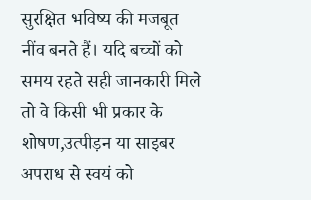सुरक्षित भविष्य की मजबूत नींव बनते हैं। यदि बच्चों को समय रहते सही जानकारी मिले तो वे किसी भी प्रकार के शोषण,उत्पीड़न या साइबर अपराध से स्वयं को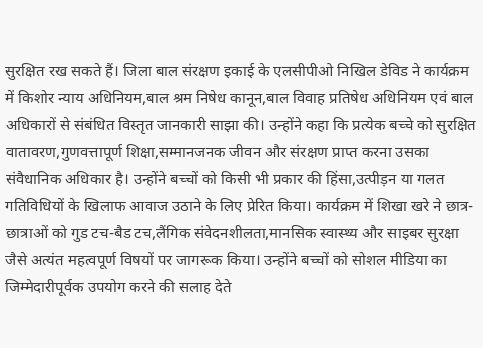सुरक्षित रख सकते हैं। जिला बाल संरक्षण इकाई के एलसीपीओ निखिल डेविड ने कार्यक्रम में किशोर न्याय अधिनियम,बाल श्रम निषेध कानून,बाल विवाह प्रतिषेध अधिनियम एवं बाल अधिकारों से संबंधित विस्तृत जानकारी साझा की। उन्होंने कहा कि प्रत्येक बच्चे को सुरक्षित वातावरण,गुणवत्तापूर्ण शिक्षा,सम्मानजनक जीवन और संरक्षण प्राप्त करना उसका संवैधानिक अधिकार है। उन्होंने बच्चों को किसी भी प्रकार की हिंसा,उत्पीड़न या गलत गतिविधियों के खिलाफ आवाज उठाने के लिए प्रेरित किया। कार्यक्रम में शिखा खरे ने छात्र-छात्राओं को गुड टच-बैड टच,लैंगिक संवेदनशीलता,मानसिक स्वास्थ्य और साइबर सुरक्षा जैसे अत्यंत महत्वपूर्ण विषयों पर जागरूक किया। उन्होंने बच्चों को सोशल मीडिया का जिम्मेदारीपूर्वक उपयोग करने की सलाह देते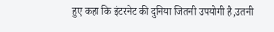हुए कहा कि इंटरनेट की दुनिया जितनी उपयोगी है,उतनी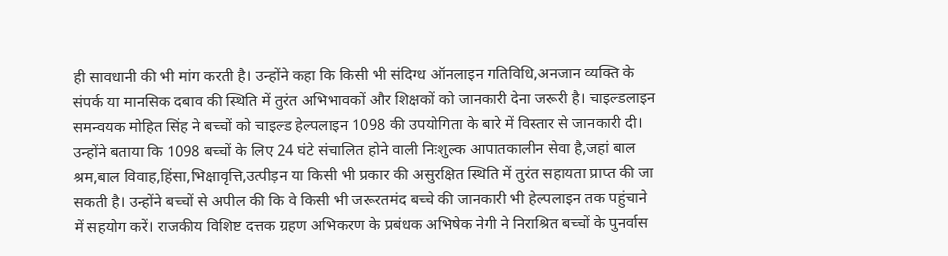ही सावधानी की भी मांग करती है। उन्होंने कहा कि किसी भी संदिग्ध ऑनलाइन गतिविधि,अनजान व्यक्ति के संपर्क या मानसिक दबाव की स्थिति में तुरंत अभिभावकों और शिक्षकों को जानकारी देना जरूरी है। चाइल्डलाइन समन्वयक मोहित सिंह ने बच्चों को चाइल्ड हेल्पलाइन 1098 की उपयोगिता के बारे में विस्तार से जानकारी दी। उन्होंने बताया कि 1098 बच्चों के लिए 24 घंटे संचालित होने वाली निःशुल्क आपातकालीन सेवा है,जहां बाल श्रम,बाल विवाह,हिंसा,भिक्षावृत्ति,उत्पीड़न या किसी भी प्रकार की असुरक्षित स्थिति में तुरंत सहायता प्राप्त की जा सकती है। उन्होंने बच्चों से अपील की कि वे किसी भी जरूरतमंद बच्चे की जानकारी भी हेल्पलाइन तक पहुंचाने में सहयोग करें। राजकीय विशिष्ट दत्तक ग्रहण अभिकरण के प्रबंधक अभिषेक नेगी ने निराश्रित बच्चों के पुनर्वास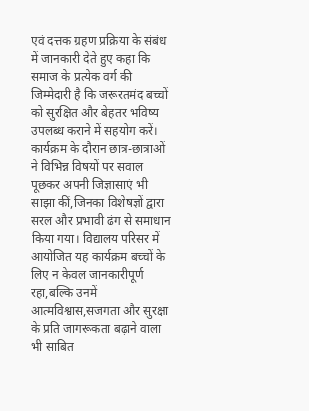एवं दत्तक ग्रहण प्रक्रिया के संबंध में जानकारी देते हुए कहा कि समाज के प्रत्येक वर्ग की जिम्मेदारी है कि जरूरतमंद बच्चों को सुरक्षित और बेहतर भविष्य उपलब्ध कराने में सहयोग करें। कार्यक्रम के दौरान छात्र-छात्राओं ने विभिन्न विषयों पर सवाल पूछकर अपनी जिज्ञासाएं भी साझा कीं,जिनका विशेषज्ञों द्वारा सरल और प्रभावी ढंग से समाधान किया गया। विद्यालय परिसर में आयोजित यह कार्यक्रम बच्चों के लिए न केवल जानकारीपूर्ण रहा,बल्कि उनमें आत्मविश्वास,सजगता और सुरक्षा के प्रति जागरूकता बढ़ाने वाला भी साबित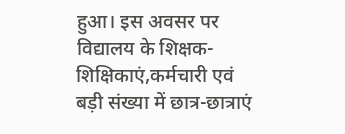हुआ। इस अवसर पर विद्यालय के शिक्षक-शिक्षिकाएं,कर्मचारी एवं बड़ी संख्या में छात्र-छात्राएं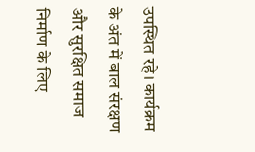उपस्थित रहे। कार्यक्रम के अंत में बाल संरक्षण और सुरक्षित समाज निर्माण के लिए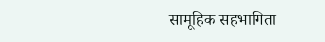सामूहिक सहभागिता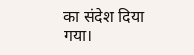का संदेश दिया गया।